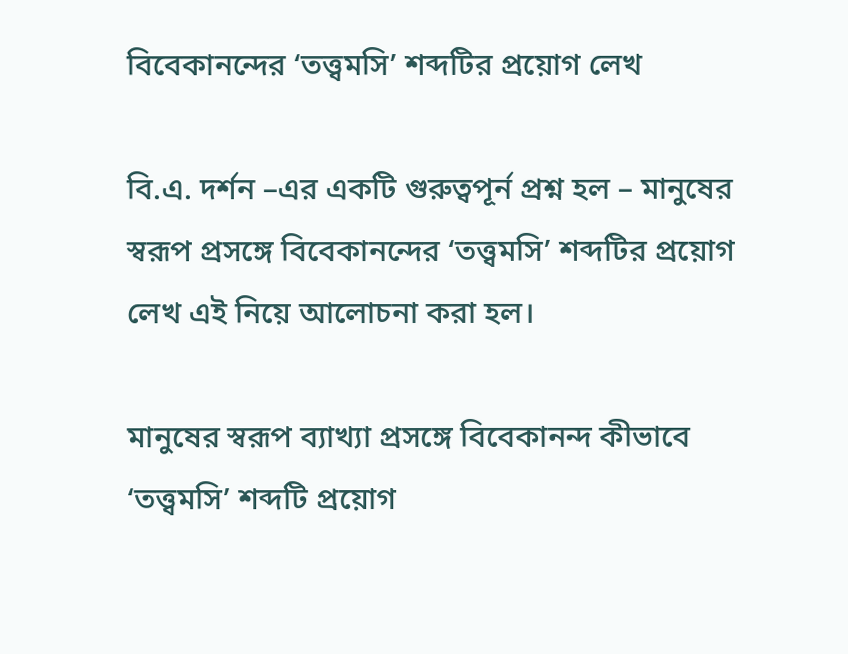বিবেকানন্দের ‘তত্ত্বমসি’ শব্দটির প্রয়োগ লেখ

বি.এ. দর্শন –এর একটি গুরুত্বপূর্ন প্রশ্ন হল – মানুষের স্বরূপ প্রসঙ্গে বিবেকানন্দের ‘তত্ত্বমসি’ শব্দটির প্রয়োগ লেখ এই নিয়ে আলোচনা করা হল।

মানুষের স্বরূপ ব্যাখ্যা প্রসঙ্গে বিবেকানন্দ কীভাবে ‘তত্ত্বমসি’ শব্দটি প্রয়োগ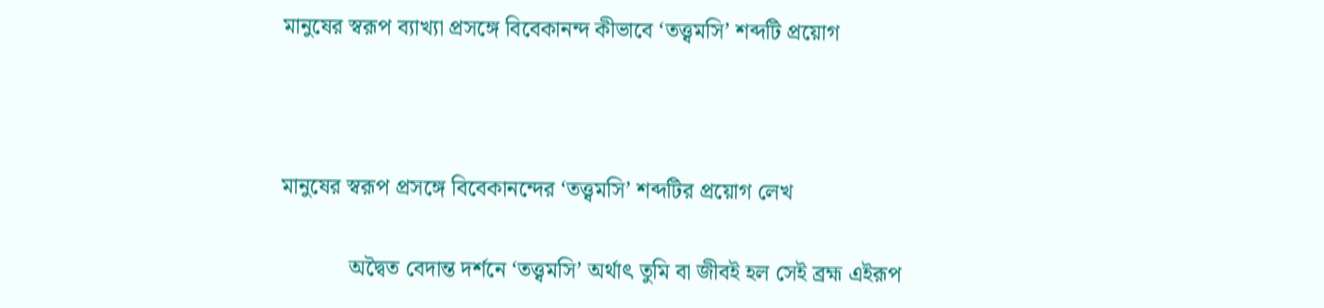মানুষের স্বরূপ ব্যাখ্যা প্রসঙ্গে বিবেকানন্দ কীভাবে ‘তত্ত্বমসি’ শব্দটি প্রয়োগ



মানুষের স্বরূপ প্রসঙ্গে বিবেকানন্দের ‘তত্ত্বমসি’ শব্দটির প্রয়োগ লেখ

            অদ্বৈত বেদান্ত দর্শনে ‘তত্ত্বমসি’ অর্থাৎ তুমি বা জীবই হল সেই ব্রহ্ম এইরূপ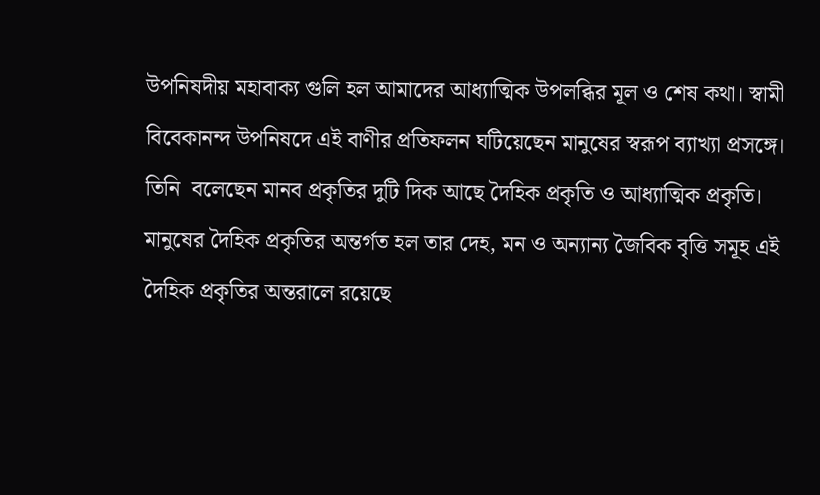উপনিষদীয় মহাবাক্য গুলি হল আমাদের আধ্যাত্মিক উপলব্ধির মূল ও শেষ কথা। স্বামী বিবেকানন্দ উপনিষদে এই বাণীর প্রতিফলন ঘটিয়েছেন মানুষের স্বরূপ ব্যাখ্যা প্রসঙ্গে। তিনি  বলেছেন মানব প্রকৃতির দুটি দিক আছে দৈহিক প্রকৃতি ও আধ্যাত্মিক প্রকৃতি। মানুষের দৈহিক প্রকৃতির অন্তর্গত হল তার দেহ, মন ও অন্যান্য জৈবিক বৃত্তি সমূহ এই দৈহিক প্রকৃতির অন্তরালে রয়েছে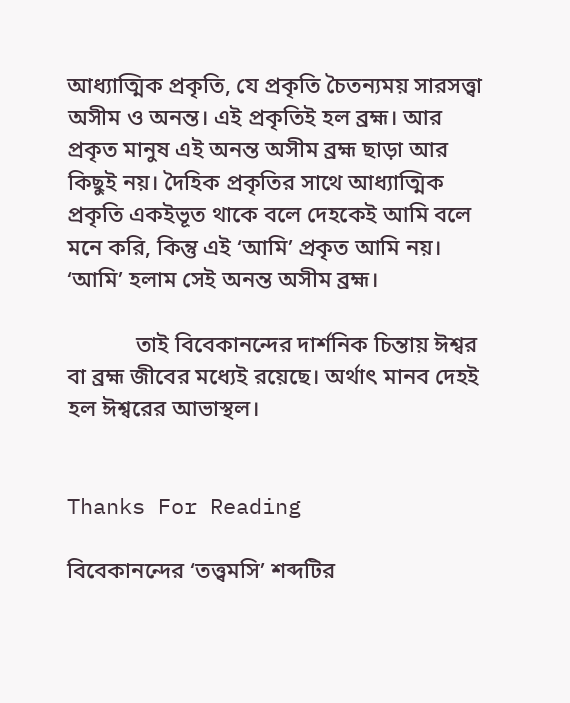আধ্যাত্মিক প্রকৃতি, যে প্রকৃতি চৈতন্যময় সারসত্ত্বা অসীম ও অনন্ত। এই প্রকৃতিই হল ব্রহ্ম। আর প্রকৃত মানুষ এই অনন্ত অসীম ব্রহ্ম ছাড়া আর কিছুই নয়। দৈহিক প্রকৃতির সাথে আধ্যাত্মিক প্রকৃতি একইভূত থাকে বলে দেহকেই আমি বলে মনে করি, কিন্তু এই ‘আমি’ প্রকৃত আমি নয়। ‘আমি’ হলাম সেই অনন্ত অসীম ব্রহ্ম।

            তাই বিবেকানন্দের দার্শনিক চিন্তায় ঈশ্বর বা ব্রহ্ম জীবের মধ্যেই রয়েছে। অর্থাৎ মানব দেহই হল ঈশ্বরের আভাস্থল।


Thanks For Reading

বিবেকানন্দের ‘তত্ত্বমসি’ শব্দটির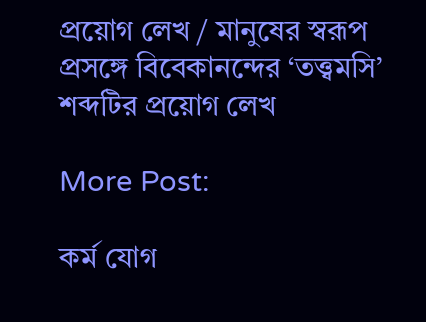প্রয়োগ লেখ / মানুষের স্বরূপ প্রসঙ্গে বিবেকানন্দের ‘তত্ত্বমসি’ শব্দটির প্রয়োগ লেখ

More Post:

কর্ম যোগ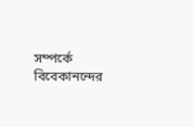সম্পর্কে বিবেকানন্দের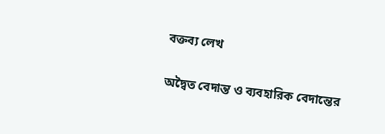বক্তব্য লেখ

অদ্বৈত বেদান্ত ও ব্যবহারিক বেদান্তের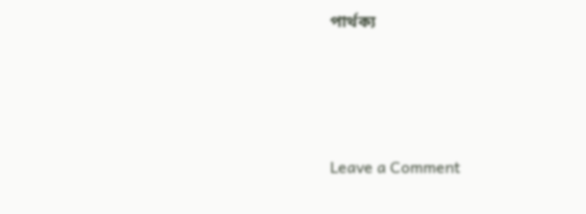পার্থক্য




Leave a Comment